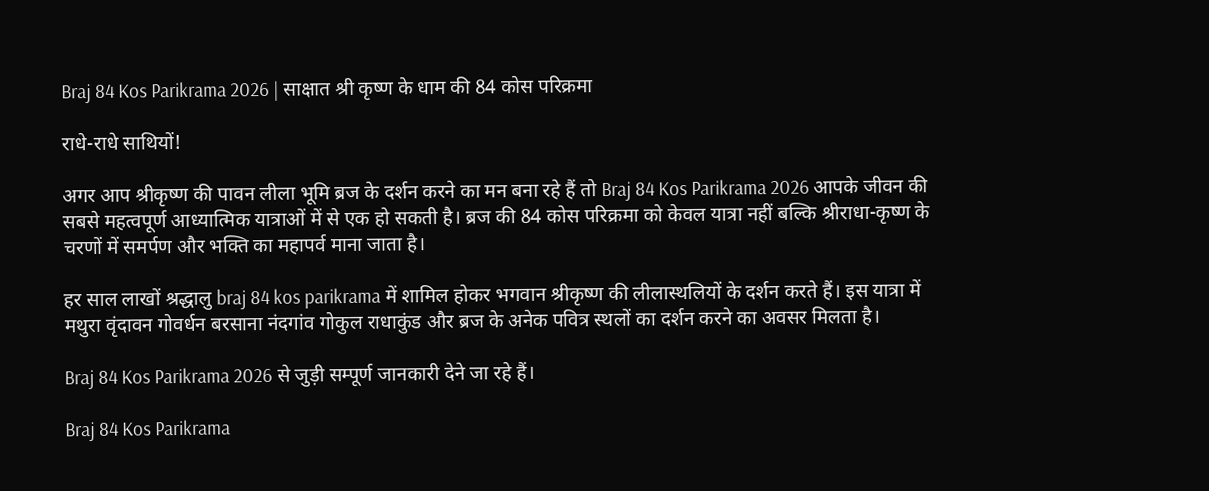Braj 84 Kos Parikrama 2026 | साक्षात श्री कृष्ण के धाम की 84 कोस परिक्रमा

राधे-राधे साथियों!

अगर आप श्रीकृष्ण की पावन लीला भूमि ब्रज के दर्शन करने का मन बना रहे हैं तो Braj 84 Kos Parikrama 2026 आपके जीवन की सबसे महत्वपूर्ण आध्यात्मिक यात्राओं में से एक हो सकती है। ब्रज की 84 कोस परिक्रमा को केवल यात्रा नहीं बल्कि श्रीराधा-कृष्ण के चरणों में समर्पण और भक्ति का महापर्व माना जाता है।

हर साल लाखों श्रद्धालु braj 84 kos parikrama में शामिल होकर भगवान श्रीकृष्ण की लीलास्थलियों के दर्शन करते हैं। इस यात्रा में मथुरा वृंदावन गोवर्धन बरसाना नंदगांव गोकुल राधाकुंड और ब्रज के अनेक पवित्र स्थलों का दर्शन करने का अवसर मिलता है।

Braj 84 Kos Parikrama 2026 से जुड़ी सम्पूर्ण जानकारी देने जा रहे हैं।

Braj 84 Kos Parikrama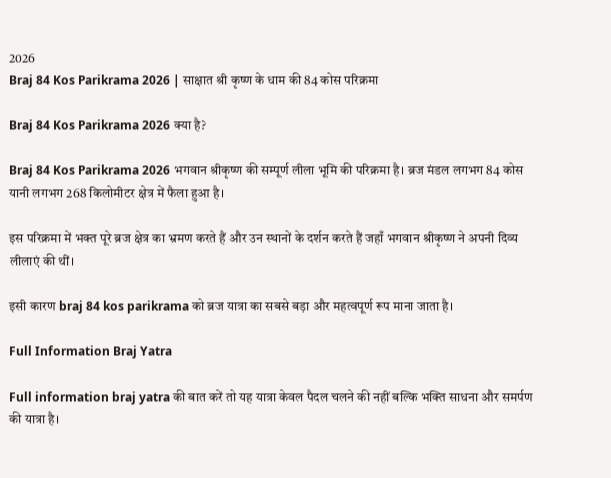2026
Braj 84 Kos Parikrama 2026 | साक्षात श्री कृष्ण के धाम की 84 कोस परिक्रमा

Braj 84 Kos Parikrama 2026 क्या है?

Braj 84 Kos Parikrama 2026 भगवान श्रीकृष्ण की सम्पूर्ण लीला भूमि की परिक्रमा है। ब्रज मंडल लगभग 84 कोस यानी लगभग 268 किलोमीटर क्षेत्र में फैला हुआ है।

इस परिक्रमा में भक्त पूरे ब्रज क्षेत्र का भ्रमण करते हैं और उन स्थानों के दर्शन करते हैं जहाँ भगवान श्रीकृष्ण ने अपनी दिव्य लीलाएं की थीं।

इसी कारण braj 84 kos parikrama को ब्रज यात्रा का सबसे बड़ा और महत्वपूर्ण रूप माना जाता है।

Full Information Braj Yatra

Full information braj yatra की बात करें तो यह यात्रा केवल पैदल चलने की नहीं बल्कि भक्ति साधना और समर्पण की यात्रा है।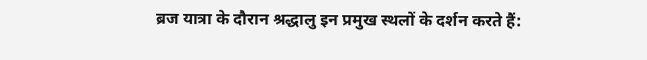ब्रज यात्रा के दौरान श्रद्धालु इन प्रमुख स्थलों के दर्शन करते हैं: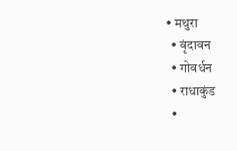• मथुरा
  • वृंदावन
  • गोवर्धन
  • राधाकुंड
  •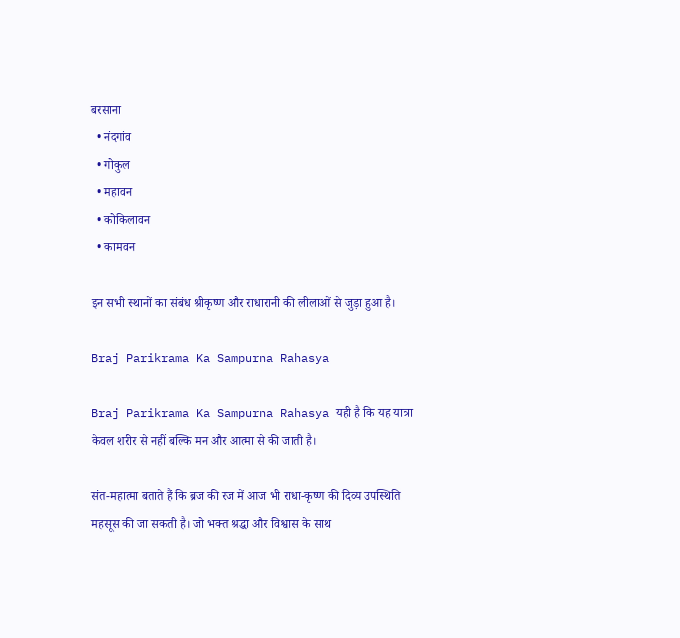बरसाना
  • नंदगांव
  • गोकुल
  • महावन
  • कोकिलावन
  • कामवन

इन सभी स्थानों का संबंध श्रीकृष्ण और राधारानी की लीलाओं से जुड़ा हुआ है।

Braj Parikrama Ka Sampurna Rahasya

Braj Parikrama Ka Sampurna Rahasya यही है कि यह यात्रा केवल शरीर से नहीं बल्कि मन और आत्मा से की जाती है।

संत-महात्मा बताते हैं कि ब्रज की रज में आज भी राधा-कृष्ण की दिव्य उपस्थिति महसूस की जा सकती है। जो भक्त श्रद्धा और विश्वास के साथ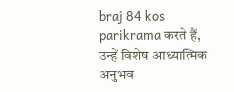braj 84 kos parikrama करते हैं, उन्हें विशेष आध्यात्मिक अनुभव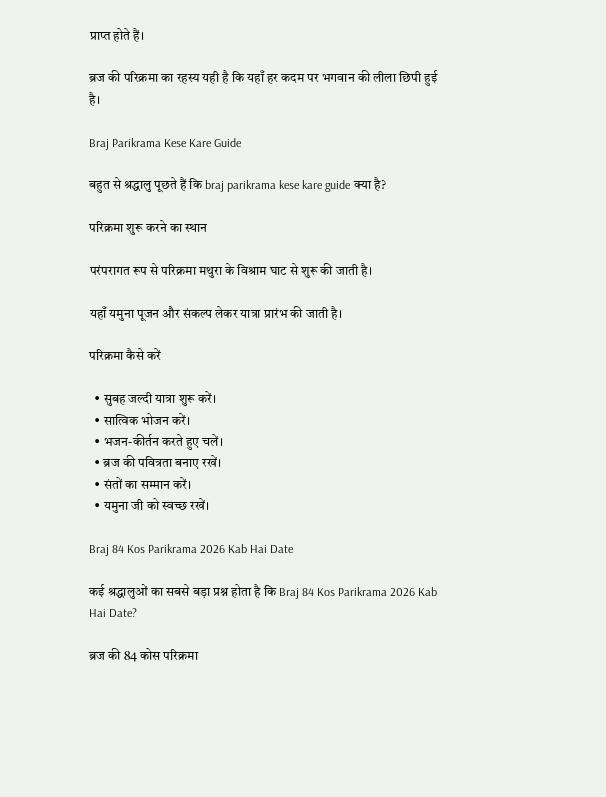प्राप्त होते हैं।

ब्रज की परिक्रमा का रहस्य यही है कि यहाँ हर कदम पर भगवान की लीला छिपी हुई है।

Braj Parikrama Kese Kare Guide

बहुत से श्रद्धालु पूछते हैं कि braj parikrama kese kare guide क्या है?

परिक्रमा शुरू करने का स्थान

परंपरागत रूप से परिक्रमा मथुरा के विश्राम घाट से शुरू की जाती है।

यहाँ यमुना पूजन और संकल्प लेकर यात्रा प्रारंभ की जाती है।

परिक्रमा कैसे करें

  • सुबह जल्दी यात्रा शुरू करें।
  • सात्विक भोजन करें।
  • भजन-कीर्तन करते हुए चलें।
  • ब्रज की पवित्रता बनाए रखें।
  • संतों का सम्मान करें।
  • यमुना जी को स्वच्छ रखें।

Braj 84 Kos Parikrama 2026 Kab Hai Date

कई श्रद्धालुओं का सबसे बड़ा प्रश्न होता है कि Braj 84 Kos Parikrama 2026 Kab Hai Date?

ब्रज की 84 कोस परिक्रमा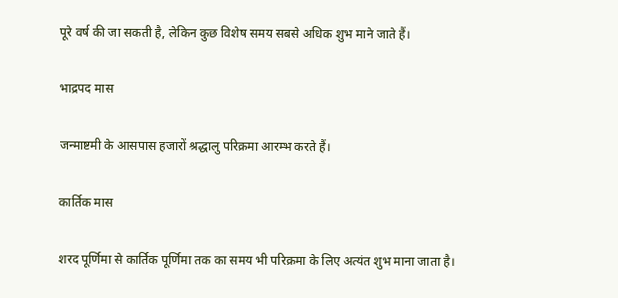पूरे वर्ष की जा सकती है, लेकिन कुछ विशेष समय सबसे अधिक शुभ माने जाते हैं।

भाद्रपद मास

जन्माष्टमी के आसपास हजारों श्रद्धालु परिक्रमा आरम्भ करते हैं।

कार्तिक मास

शरद पूर्णिमा से कार्तिक पूर्णिमा तक का समय भी परिक्रमा के लिए अत्यंत शुभ माना जाता है।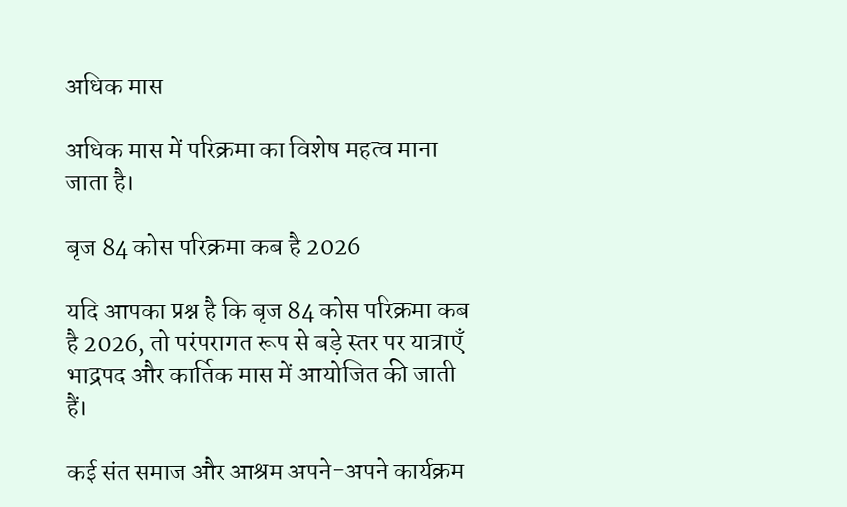अधिक मास

अधिक मास में परिक्रमा का विशेष महत्व माना जाता है।

बृज 84 कोस परिक्रमा कब है 2026

यदि आपका प्रश्न है कि बृज 84 कोस परिक्रमा कब है 2026, तो परंपरागत रूप से बड़े स्तर पर यात्राएँ भाद्रपद और कार्तिक मास में आयोजित की जाती हैं।

कई संत समाज और आश्रम अपने-अपने कार्यक्रम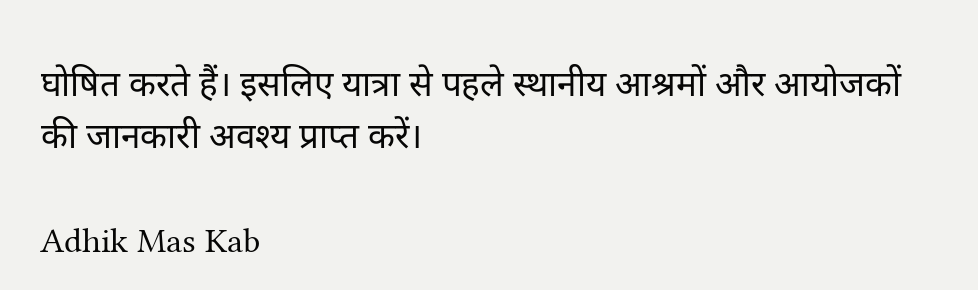घोषित करते हैं। इसलिए यात्रा से पहले स्थानीय आश्रमों और आयोजकों की जानकारी अवश्य प्राप्त करें।

Adhik Mas Kab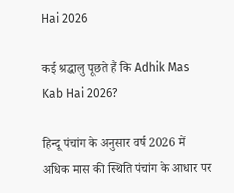Hai 2026

कई श्रद्धालु पूछते हैं कि Adhik Mas Kab Hai 2026?

हिन्दू पंचांग के अनुसार वर्ष 2026 में अधिक मास की स्थिति पंचांग के आधार पर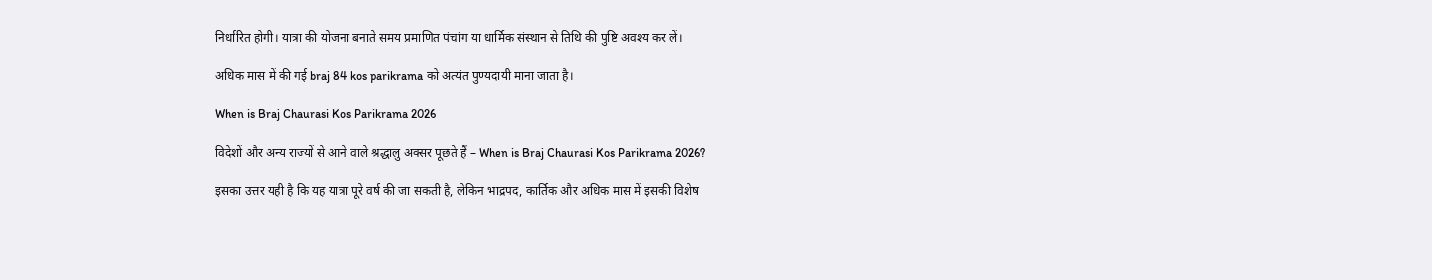निर्धारित होगी। यात्रा की योजना बनाते समय प्रमाणित पंचांग या धार्मिक संस्थान से तिथि की पुष्टि अवश्य कर लें।

अधिक मास में की गई braj 84 kos parikrama को अत्यंत पुण्यदायी माना जाता है।

When is Braj Chaurasi Kos Parikrama 2026

विदेशों और अन्य राज्यों से आने वाले श्रद्धालु अक्सर पूछते हैं – When is Braj Chaurasi Kos Parikrama 2026?

इसका उत्तर यही है कि यह यात्रा पूरे वर्ष की जा सकती है, लेकिन भाद्रपद, कार्तिक और अधिक मास में इसकी विशेष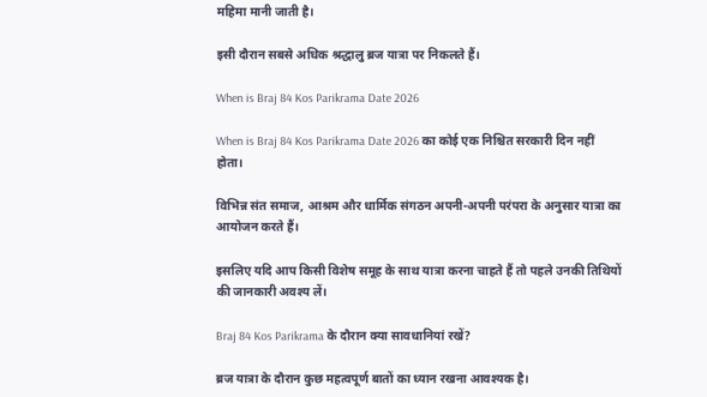महिमा मानी जाती है।

इसी दौरान सबसे अधिक श्रद्धालु ब्रज यात्रा पर निकलते हैं।

When is Braj 84 Kos Parikrama Date 2026

When is Braj 84 Kos Parikrama Date 2026 का कोई एक निश्चित सरकारी दिन नहीं होता।

विभिन्न संत समाज, आश्रम और धार्मिक संगठन अपनी-अपनी परंपरा के अनुसार यात्रा का आयोजन करते हैं।

इसलिए यदि आप किसी विशेष समूह के साथ यात्रा करना चाहते हैं तो पहले उनकी तिथियों की जानकारी अवश्य लें।

Braj 84 Kos Parikrama के दौरान क्या सावधानियां रखें?

ब्रज यात्रा के दौरान कुछ महत्वपूर्ण बातों का ध्यान रखना आवश्यक है।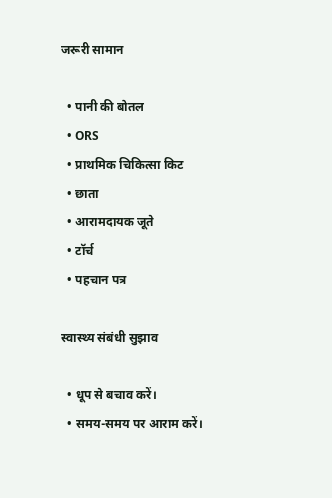जरूरी सामान

  • पानी की बोतल
  • ORS
  • प्राथमिक चिकित्सा किट
  • छाता
  • आरामदायक जूते
  • टॉर्च
  • पहचान पत्र

स्वास्थ्य संबंधी सुझाव

  • धूप से बचाव करें।
  • समय-समय पर आराम करें।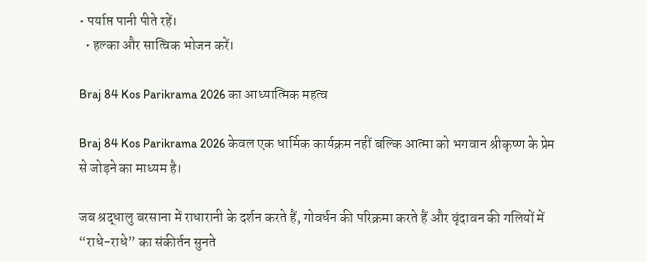• पर्याप्त पानी पीते रहें।
  • हल्का और सात्विक भोजन करें।

Braj 84 Kos Parikrama 2026 का आध्यात्मिक महत्व

Braj 84 Kos Parikrama 2026 केवल एक धार्मिक कार्यक्रम नहीं बल्कि आत्मा को भगवान श्रीकृष्ण के प्रेम से जोड़ने का माध्यम है।

जब श्रद्धालु बरसाना में राधारानी के दर्शन करते हैं, गोवर्धन की परिक्रमा करते हैं और वृंदावन की गलियों में “राधे-राधे” का संकीर्तन सुनते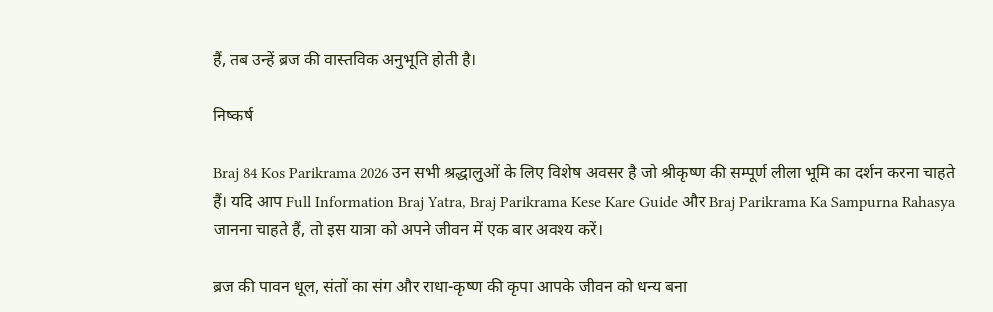हैं, तब उन्हें ब्रज की वास्तविक अनुभूति होती है।

निष्कर्ष

Braj 84 Kos Parikrama 2026 उन सभी श्रद्धालुओं के लिए विशेष अवसर है जो श्रीकृष्ण की सम्पूर्ण लीला भूमि का दर्शन करना चाहते हैं। यदि आप Full Information Braj Yatra, Braj Parikrama Kese Kare Guide और Braj Parikrama Ka Sampurna Rahasya जानना चाहते हैं, तो इस यात्रा को अपने जीवन में एक बार अवश्य करें।

ब्रज की पावन धूल, संतों का संग और राधा-कृष्ण की कृपा आपके जीवन को धन्य बना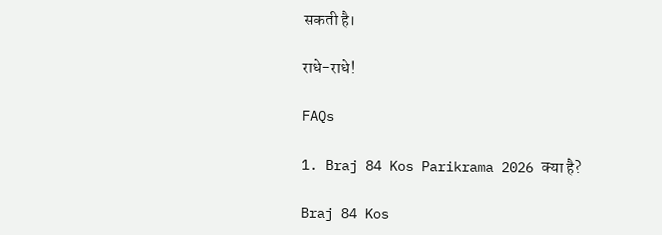सकती है।

राधे-राधे!

FAQs

1. Braj 84 Kos Parikrama 2026 क्या है?

Braj 84 Kos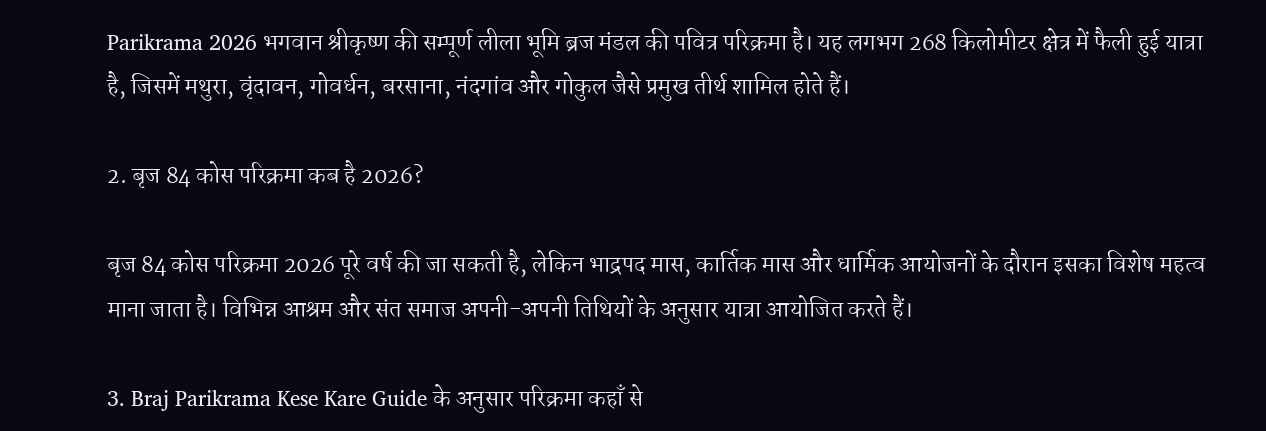Parikrama 2026 भगवान श्रीकृष्ण की सम्पूर्ण लीला भूमि ब्रज मंडल की पवित्र परिक्रमा है। यह लगभग 268 किलोमीटर क्षेत्र में फैली हुई यात्रा है, जिसमें मथुरा, वृंदावन, गोवर्धन, बरसाना, नंदगांव और गोकुल जैसे प्रमुख तीर्थ शामिल होते हैं।

2. बृज 84 कोस परिक्रमा कब है 2026?

बृज 84 कोस परिक्रमा 2026 पूरे वर्ष की जा सकती है, लेकिन भाद्रपद मास, कार्तिक मास और धार्मिक आयोजनों के दौरान इसका विशेष महत्व माना जाता है। विभिन्न आश्रम और संत समाज अपनी-अपनी तिथियों के अनुसार यात्रा आयोजित करते हैं।

3. Braj Parikrama Kese Kare Guide के अनुसार परिक्रमा कहाँ से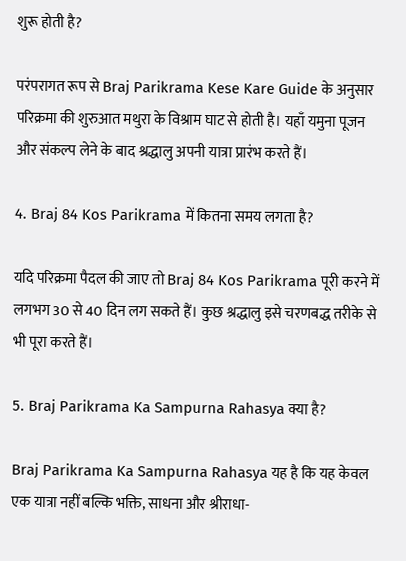शुरू होती है?

परंपरागत रूप से Braj Parikrama Kese Kare Guide के अनुसार परिक्रमा की शुरुआत मथुरा के विश्राम घाट से होती है। यहाँ यमुना पूजन और संकल्प लेने के बाद श्रद्धालु अपनी यात्रा प्रारंभ करते हैं।

4. Braj 84 Kos Parikrama में कितना समय लगता है?

यदि परिक्रमा पैदल की जाए तो Braj 84 Kos Parikrama पूरी करने में लगभग 30 से 40 दिन लग सकते हैं। कुछ श्रद्धालु इसे चरणबद्ध तरीके से भी पूरा करते हैं।

5. Braj Parikrama Ka Sampurna Rahasya क्या है?

Braj Parikrama Ka Sampurna Rahasya यह है कि यह केवल एक यात्रा नहीं बल्कि भक्ति, साधना और श्रीराधा-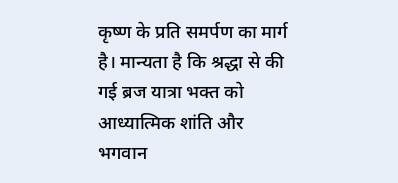कृष्ण के प्रति समर्पण का मार्ग है। मान्यता है कि श्रद्धा से की गई ब्रज यात्रा भक्त को आध्यात्मिक शांति और भगवान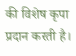की विशेष कृपा प्रदान करती है।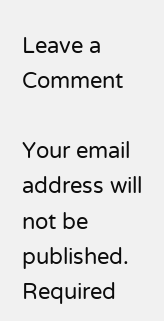Leave a Comment

Your email address will not be published. Required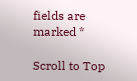fields are marked *

Scroll to Top